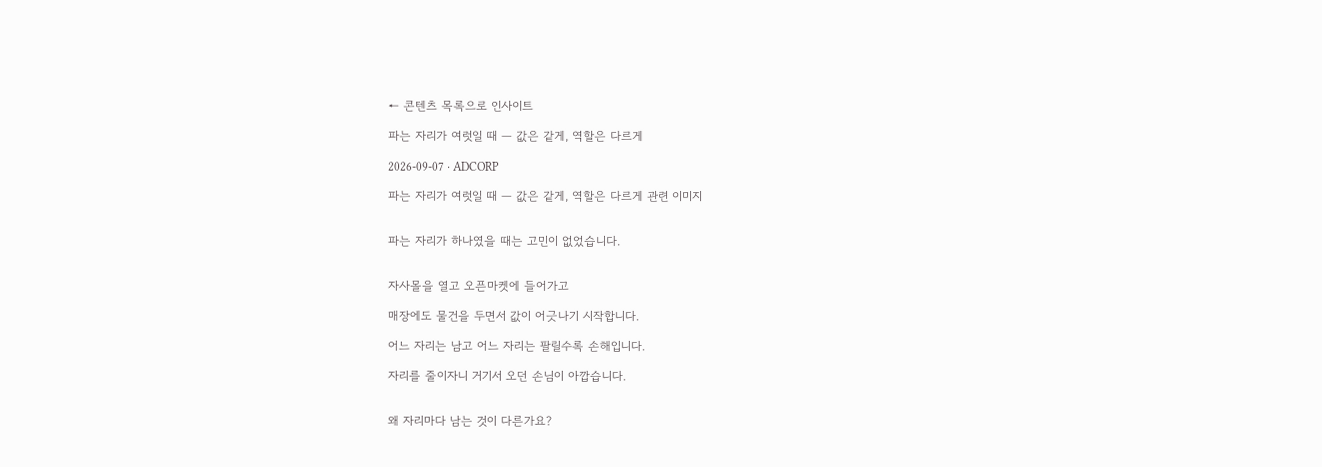← 콘텐츠 목록으로 인사이트

파는 자리가 여럿일 때 — 값은 같게, 역할은 다르게

2026-09-07 · ADCORP

파는 자리가 여럿일 때 — 값은 같게, 역할은 다르게 관련 이미지


파는 자리가 하나였을 때는 고민이 없었습니다.


자사몰을 열고 오픈마켓에 들어가고

매장에도 물건을 두면서 값이 어긋나기 시작합니다.

어느 자리는 남고 어느 자리는 팔릴수록 손해입니다.

자리를 줄이자니 거기서 오던 손님이 아깝습니다.


왜 자리마다 남는 것이 다른가요?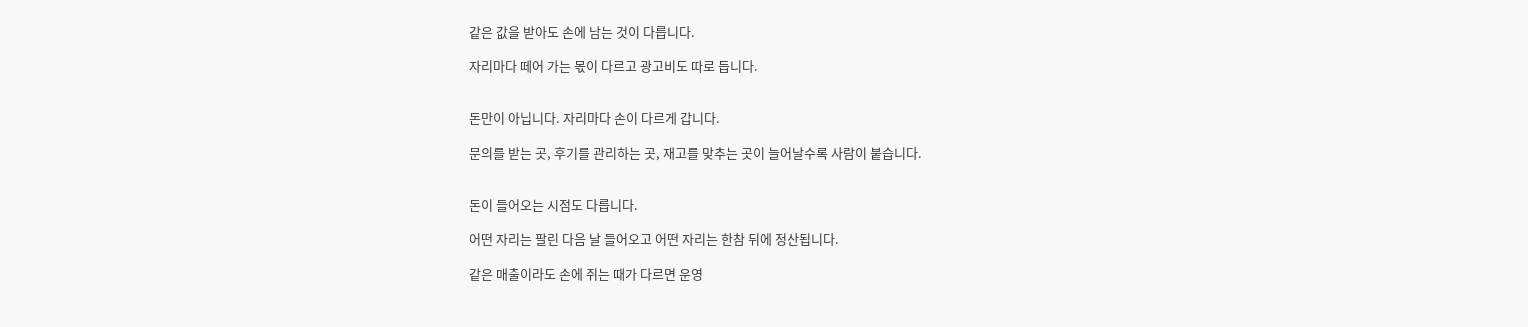같은 값을 받아도 손에 남는 것이 다릅니다.

자리마다 떼어 가는 몫이 다르고 광고비도 따로 듭니다.


돈만이 아닙니다. 자리마다 손이 다르게 갑니다.

문의를 받는 곳, 후기를 관리하는 곳, 재고를 맞추는 곳이 늘어날수록 사람이 붙습니다.


돈이 들어오는 시점도 다릅니다.

어떤 자리는 팔린 다음 날 들어오고 어떤 자리는 한참 뒤에 정산됩니다.

같은 매출이라도 손에 쥐는 때가 다르면 운영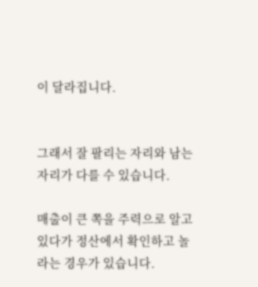이 달라집니다.


그래서 잘 팔리는 자리와 남는 자리가 다를 수 있습니다.

매출이 큰 쪽을 주력으로 알고 있다가 정산에서 확인하고 놀라는 경우가 있습니다.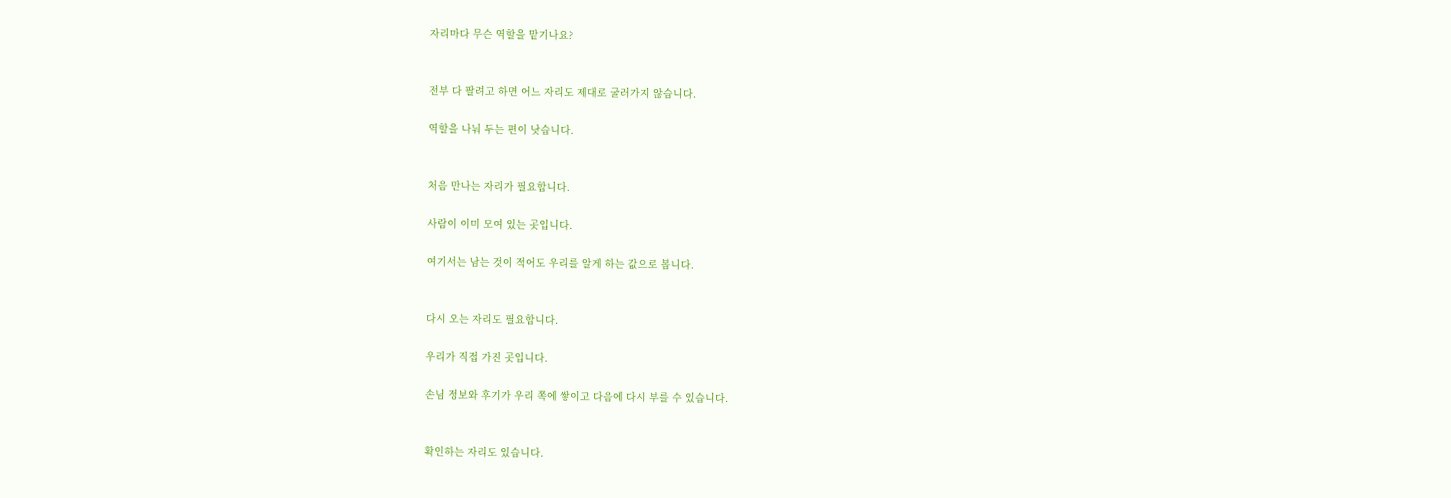자리마다 무슨 역할을 맡기나요?


전부 다 팔려고 하면 어느 자리도 제대로 굴러가지 않습니다.

역할을 나눠 두는 편이 낫습니다.


처음 만나는 자리가 필요합니다.

사람이 이미 모여 있는 곳입니다.

여기서는 남는 것이 적어도 우리를 알게 하는 값으로 봅니다.


다시 오는 자리도 필요합니다.

우리가 직접 가진 곳입니다.

손님 정보와 후기가 우리 쪽에 쌓이고 다음에 다시 부를 수 있습니다.


확인하는 자리도 있습니다.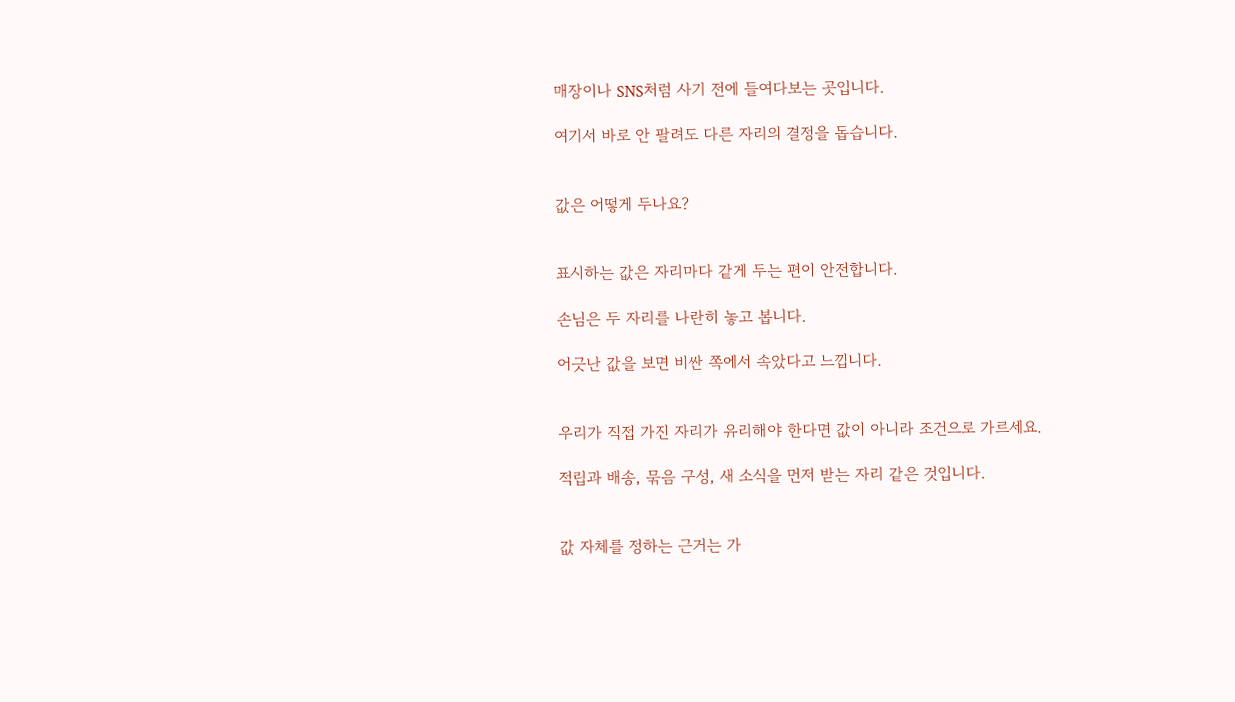매장이나 SNS처럼 사기 전에 들여다보는 곳입니다.

여기서 바로 안 팔려도 다른 자리의 결정을 돕습니다.


값은 어떻게 두나요?


표시하는 값은 자리마다 같게 두는 편이 안전합니다.

손님은 두 자리를 나란히 놓고 봅니다.

어긋난 값을 보면 비싼 쪽에서 속았다고 느낍니다.


우리가 직접 가진 자리가 유리해야 한다면 값이 아니라 조건으로 가르세요.

적립과 배송, 묶음 구성, 새 소식을 먼저 받는 자리 같은 것입니다.


값 자체를 정하는 근거는 가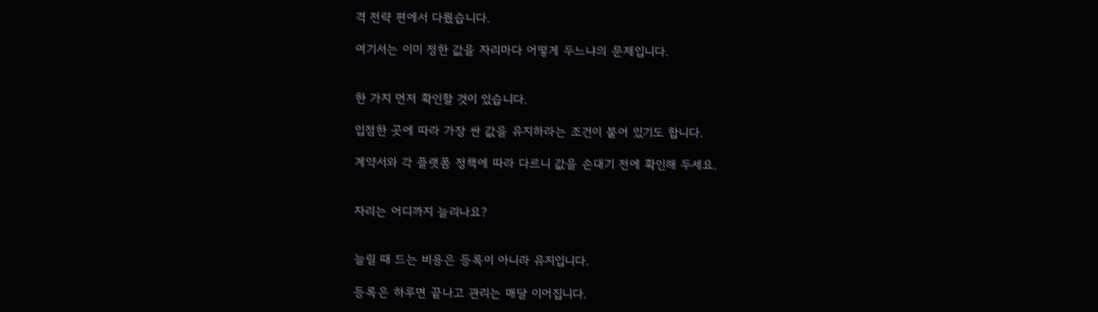격 전략 편에서 다뤘습니다.

여기서는 이미 정한 값을 자리마다 어떻게 두느냐의 문제입니다.


한 가지 먼저 확인할 것이 있습니다.

입점한 곳에 따라 가장 싼 값을 유지하라는 조건이 붙어 있기도 합니다.

계약서와 각 플랫폼 정책에 따라 다르니 값을 손대기 전에 확인해 두세요.


자리는 어디까지 늘리나요?


늘릴 때 드는 비용은 등록이 아니라 유지입니다.

등록은 하루면 끝나고 관리는 매달 이어집니다.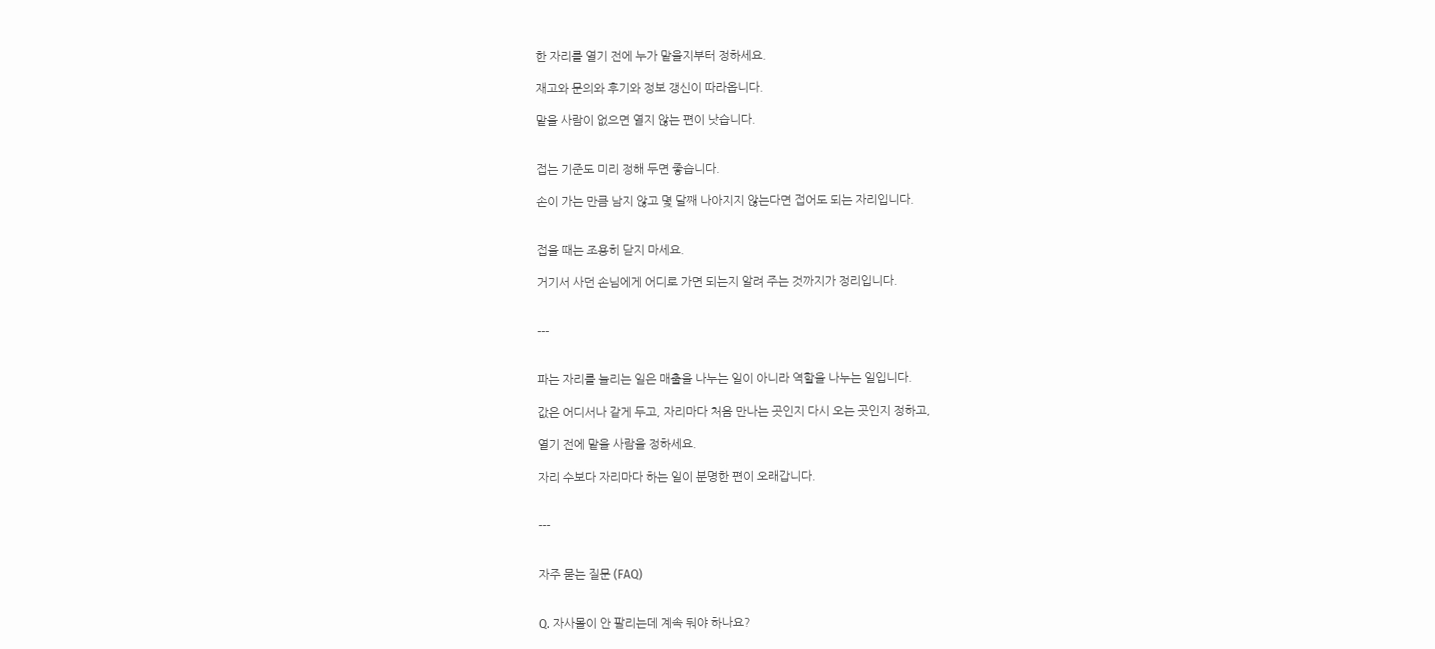한 자리를 열기 전에 누가 맡을지부터 정하세요.

재고와 문의와 후기와 정보 갱신이 따라옵니다.

맡을 사람이 없으면 열지 않는 편이 낫습니다.


접는 기준도 미리 정해 두면 좋습니다.

손이 가는 만큼 남지 않고 몇 달째 나아지지 않는다면 접어도 되는 자리입니다.


접을 때는 조용히 닫지 마세요.

거기서 사던 손님에게 어디로 가면 되는지 알려 주는 것까지가 정리입니다.


---


파는 자리를 늘리는 일은 매출을 나누는 일이 아니라 역할을 나누는 일입니다.

값은 어디서나 같게 두고, 자리마다 처음 만나는 곳인지 다시 오는 곳인지 정하고,

열기 전에 맡을 사람을 정하세요.

자리 수보다 자리마다 하는 일이 분명한 편이 오래갑니다.


---


자주 묻는 질문 (FAQ)


Q. 자사몰이 안 팔리는데 계속 둬야 하나요?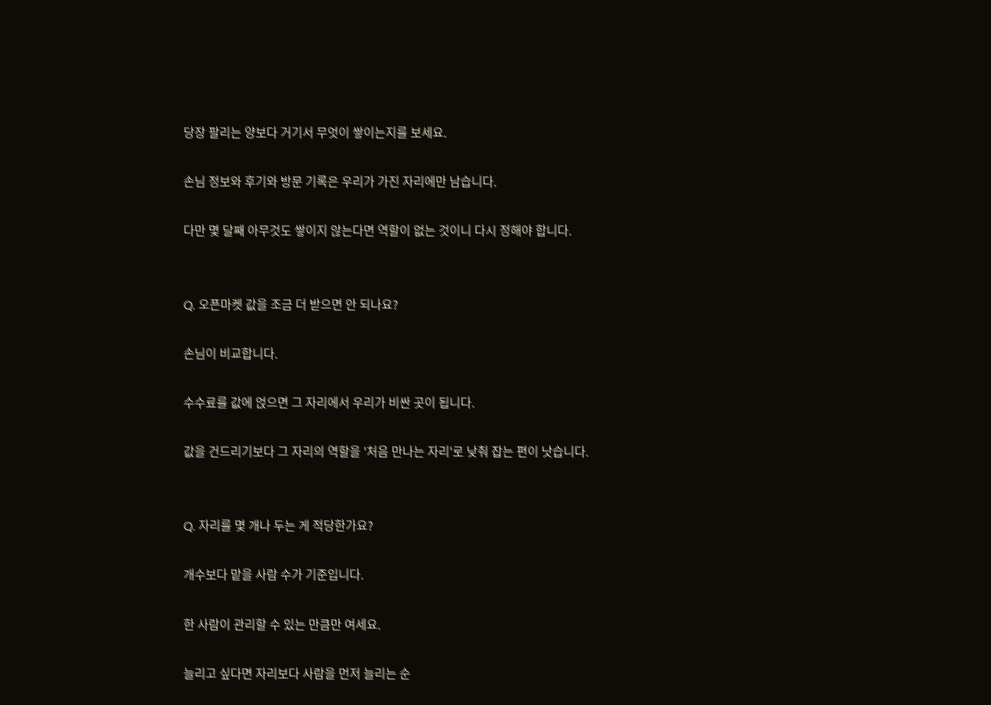당장 팔리는 양보다 거기서 무엇이 쌓이는지를 보세요.

손님 정보와 후기와 방문 기록은 우리가 가진 자리에만 남습니다.

다만 몇 달째 아무것도 쌓이지 않는다면 역할이 없는 것이니 다시 정해야 합니다.


Q. 오픈마켓 값을 조금 더 받으면 안 되나요?

손님이 비교합니다.

수수료를 값에 얹으면 그 자리에서 우리가 비싼 곳이 됩니다.

값을 건드리기보다 그 자리의 역할을 '처음 만나는 자리'로 낮춰 잡는 편이 낫습니다.


Q. 자리를 몇 개나 두는 게 적당한가요?

개수보다 맡을 사람 수가 기준입니다.

한 사람이 관리할 수 있는 만큼만 여세요.

늘리고 싶다면 자리보다 사람을 먼저 늘리는 순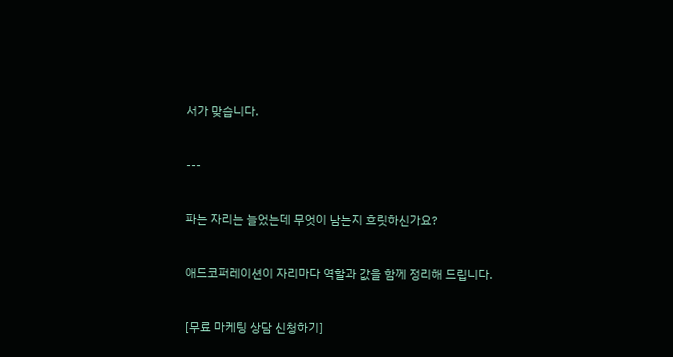서가 맞습니다.


---


파는 자리는 늘었는데 무엇이 남는지 흐릿하신가요?


애드코퍼레이션이 자리마다 역할과 값을 함께 정리해 드립니다.


[무료 마케팅 상담 신청하기]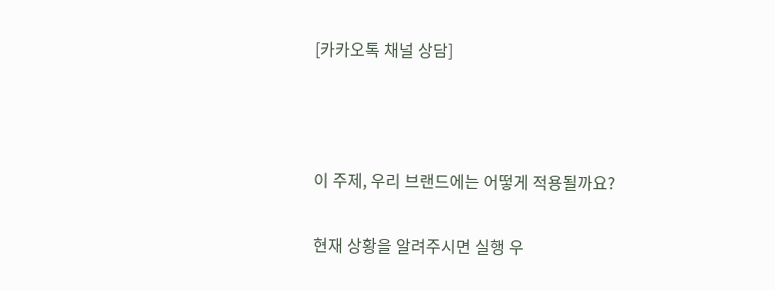[카카오톡 채널 상담]



이 주제, 우리 브랜드에는 어떻게 적용될까요?

현재 상황을 알려주시면 실행 우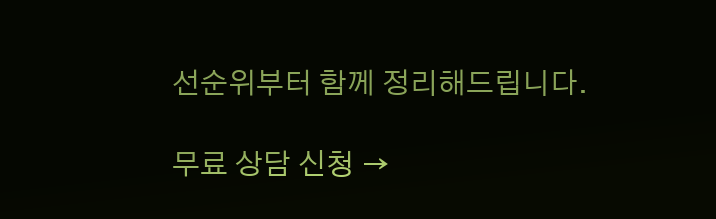선순위부터 함께 정리해드립니다.

무료 상담 신청 →